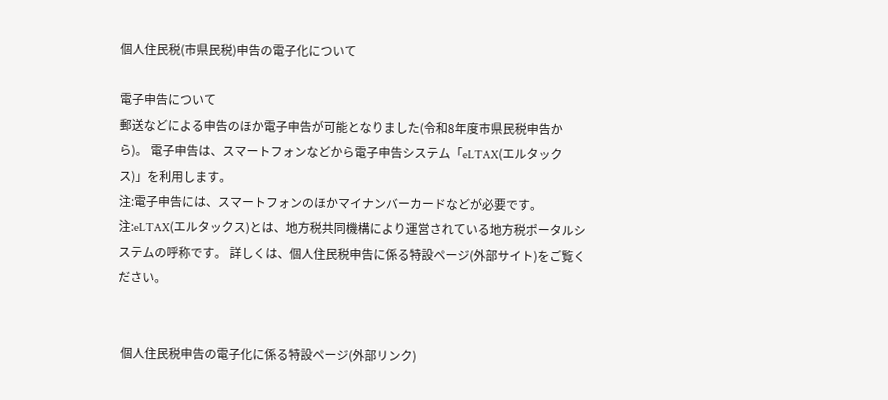個人住民税(市県民税)申告の電子化について

電子申告について
郵送などによる申告のほか電子申告が可能となりました(令和8年度市県民税申告から)。 電子申告は、スマートフォンなどから電子申告システム「eLTAX(エルタックス)」を利用します。
注:電子申告には、スマートフォンのほかマイナンバーカードなどが必要です。
注:eLTAX(エルタックス)とは、地方税共同機構により運営されている地方税ポータルシステムの呼称です。 詳しくは、個人住民税申告に係る特設ページ(外部サイト)をご覧ください。


 個人住民税申告の電子化に係る特設ページ(外部リンク)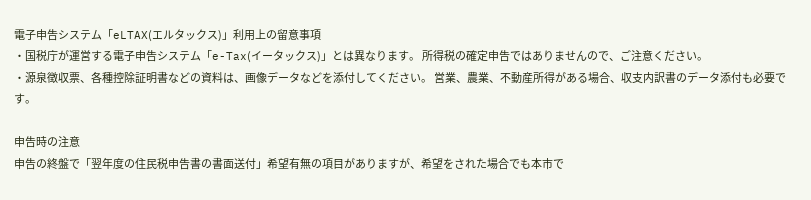電子申告システム「eLTAX(エルタックス)」利用上の留意事項
・国税庁が運営する電子申告システム「e-Tax(イータックス)」とは異なります。 所得税の確定申告ではありませんので、ご注意ください。
・源泉徴収票、各種控除証明書などの資料は、画像データなどを添付してください。 営業、農業、不動産所得がある場合、収支内訳書のデータ添付も必要です。

申告時の注意
申告の終盤で「翌年度の住民税申告書の書面送付」希望有無の項目がありますが、希望をされた場合でも本市で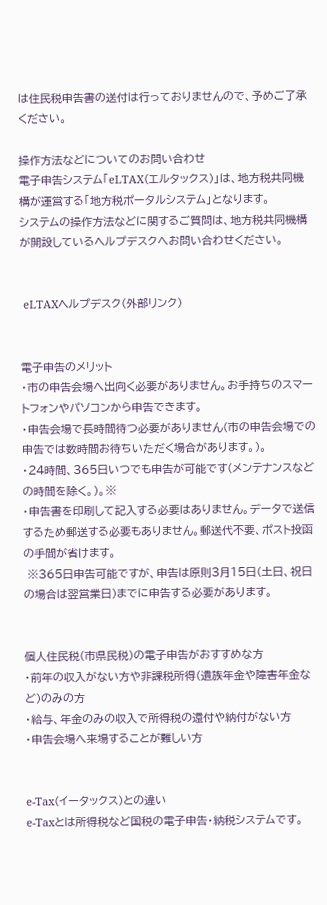は住民税申告書の送付は行っておりませんので、予めご了承ください。

操作方法などについてのお問い合わせ
電子申告システム「eLTAX(エルタックス)」は、地方税共同機構が運営する「地方税ポータルシステム」となります。
システムの操作方法などに関するご質問は、地方税共同機構が開設しているヘルプデスクへお問い合わせください。


 eLTAXヘルプデスク(外部リンク)


電子申告のメリット
・市の申告会場へ出向く必要がありません。お手持ちのスマートフォンやパソコンから申告できます。
・申告会場で長時間待つ必要がありません(市の申告会場での申告では数時間お待ちいただく場合があります。)。
・24時間、365日いつでも申告が可能です(メンテナンスなどの時間を除く。)。※
・申告書を印刷して記入する必要はありません。データで送信するため郵送する必要もありません。郵送代不要、ポスト投函の手間が省けます。
 ※365日申告可能ですが、申告は原則3月15日(土日、祝日の場合は翌営業日)までに申告する必要があります。


個人住民税(市県民税)の電子申告がおすすめな方
・前年の収入がない方や非課税所得(遺族年金や障害年金など)のみの方
・給与、年金のみの収入で所得税の還付や納付がない方
・申告会場へ来場することが難しい方


e-Tax(イータックス)との違い
e-Taxとは所得税など国税の電子申告・納税システムです。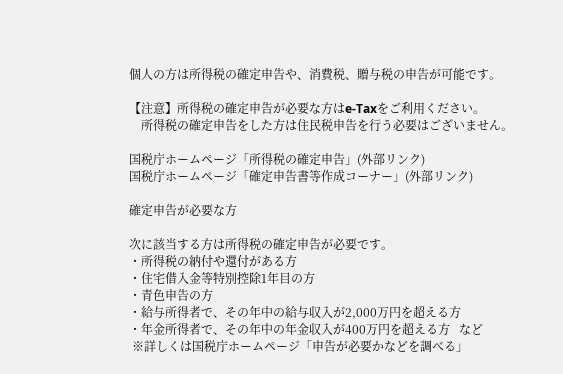個人の方は所得税の確定申告や、消費税、贈与税の申告が可能です。

【注意】所得税の確定申告が必要な方はe-Taxをご利用ください。
    所得税の確定申告をした方は住民税申告を行う必要はございません。

国税庁ホームページ「所得税の確定申告」(外部リンク)
国税庁ホームページ「確定申告書等作成コーナー」(外部リンク)

確定申告が必要な方

次に該当する方は所得税の確定申告が必要です。
・所得税の納付や還付がある方
・住宅借入金等特別控除1年目の方
・青色申告の方
・給与所得者で、その年中の給与収入が2,000万円を超える方
・年金所得者で、その年中の年金収入が400万円を超える方   など
 ※詳しくは国税庁ホームページ「申告が必要かなどを調べる」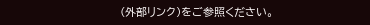(外部リンク)をご参照ください。